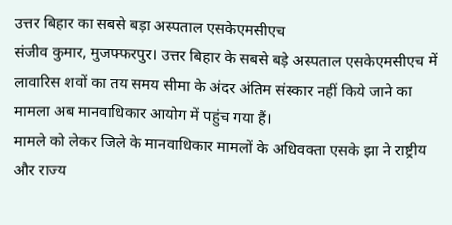उत्तर बिहार का सबसे बड़ा अस्पताल एसकेएमसीएच
संजीव कुमार, मुजफ्फरपुर। उत्तर बिहार के सबसे बड़े अस्पताल एसकेएमसीएच में लावारिस शवों का तय समय सीमा के अंदर अंतिम संस्कार नहीं किये जाने का मामला अब मानवाधिकार आयोग में पहुंच गया हैं।
मामले को लेकर जिले के मानवाधिकार मामलों के अधिवक्ता एसके झा ने राष्ट्रीय और राज्य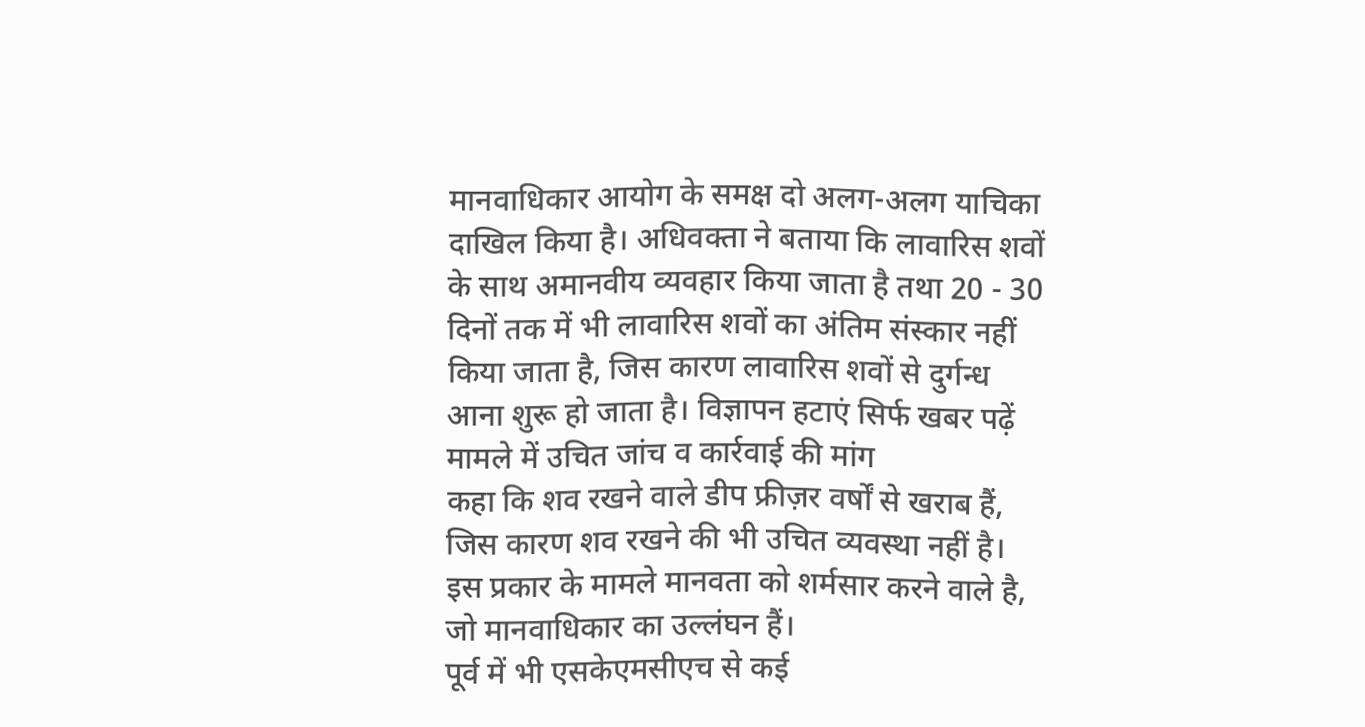मानवाधिकार आयोग के समक्ष दो अलग-अलग याचिका दाखिल किया है। अधिवक्ता ने बताया कि लावारिस शवों के साथ अमानवीय व्यवहार किया जाता है तथा 20 - 30 दिनों तक में भी लावारिस शवों का अंतिम संस्कार नहीं किया जाता है, जिस कारण लावारिस शवों से दुर्गन्ध आना शुरू हो जाता है। विज्ञापन हटाएं सिर्फ खबर पढ़ें
मामले में उचित जांच व कार्रवाई की मांग
कहा कि शव रखने वाले डीप फ्रीज़र वर्षों से खराब हैं, जिस कारण शव रखने की भी उचित व्यवस्था नहीं है। इस प्रकार के मामले मानवता को शर्मसार करने वाले है, जो मानवाधिकार का उल्लंघन हैं।
पूर्व में भी एसकेएमसीएच से कई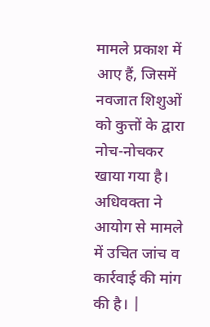मामले प्रकाश में आए हैं, जिसमें नवजात शिशुओं को कुत्तों के द्वारा नोच-नोचकर खाया गया है। अधिवक्ता ने आयोग से मामले में उचित जांच व कार्रवाई की मांग की है। |